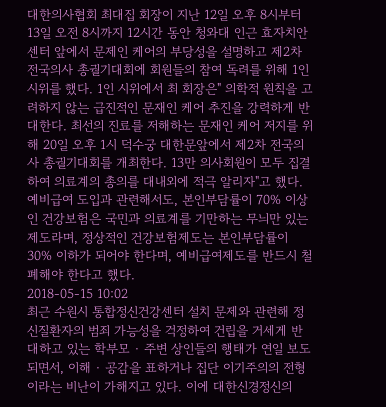대한의사협회 최대집 회장이 지난 12일 오후 8시부터 13일 오전 8시까지 12시간 동안 청와대 인근 효자치안센터 앞에서 문제인 케어의 부당성을 설명하고 제2차 전국의사 총궐기대회에 회원들의 참여 독려를 위해 1인 시위를 했다. 1인 시위에서 최 회장은" 의학적 원칙을 고려하지 않는 급진적인 문재인 케어 추진을 강력하게 반대한다. 최선의 진료를 저해하는 문재인 케어 저지를 위해 20일 오후 1시 덕수궁 대한문앞에서 제2차 전국의사 총궐기대회를 개최한다. 13만 의사회원이 모두 집결하여 의료계의 총의를 대내외에 적극 알리자"고 했다. 예비급여 도입과 관련해서도, 본인부담률이 70% 이상인 건강보험은 국민과 의료계를 기만하는 무늬만 있는 제도라며, 정상적인 건강보험제도는 본인부담률이 30% 이하가 되어야 한다며, 예비급여제도를 반드시 철폐해야 한다고 했다.
2018-05-15 10:02
최근 수원시 통합정신건강센터 설치 문제와 관련해 정신질환자의 범죄 가능성을 걱정하여 건립을 거세게 반대하고 있는 학부모 · 주변 상인들의 행태가 연일 보도되면서, 이해 · 공감을 표하거나 집단 이기주의의 전형이라는 비난이 가해지고 있다. 이에 대한신경정신의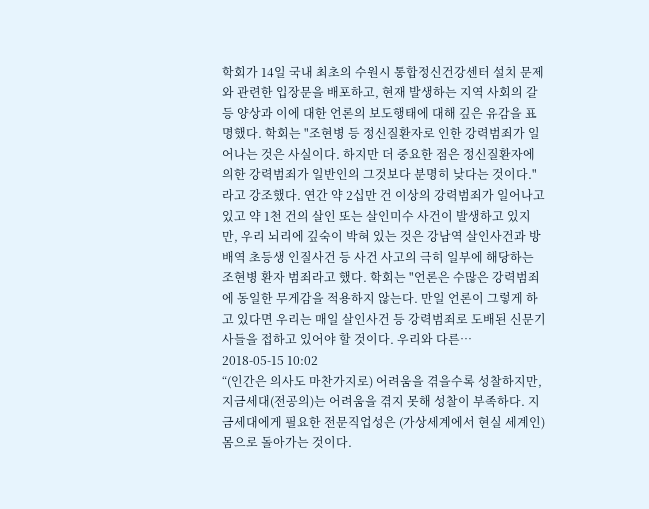학회가 14일 국내 최초의 수원시 통합정신건강센터 설치 문제와 관련한 입장문을 배포하고, 현재 발생하는 지역 사회의 갈등 양상과 이에 대한 언론의 보도행태에 대해 깊은 유감을 표명했다. 학회는 "조현병 등 정신질환자로 인한 강력범죄가 일어나는 것은 사실이다. 하지만 더 중요한 점은 정신질환자에 의한 강력범죄가 일반인의 그것보다 분명히 낮다는 것이다."라고 강조했다. 연간 약 2십만 건 이상의 강력범죄가 일어나고 있고 약 1천 건의 살인 또는 살인미수 사건이 발생하고 있지만, 우리 뇌리에 깊숙이 박혀 있는 것은 강남역 살인사건과 방배역 초등생 인질사건 등 사건 사고의 극히 일부에 해당하는 조현병 환자 범죄라고 했다. 학회는 "언론은 수많은 강력범죄에 동일한 무게감을 적용하지 않는다. 만일 언론이 그렇게 하고 있다면 우리는 매일 살인사건 등 강력범죄로 도배된 신문기사들을 접하고 있어야 할 것이다. 우리와 다른…
2018-05-15 10:02
“(인간은 의사도 마찬가지로) 어려움을 겪을수록 성찰하지만, 지금세대(전공의)는 어려움을 겪지 못해 성찰이 부족하다. 지금세대에게 필요한 전문직업성은 (가상세계에서 현실 세계인) 몸으로 돌아가는 것이다.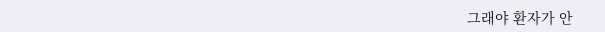그래야 환자가 안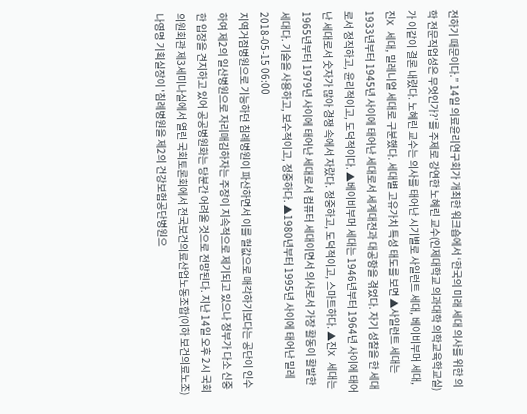전하기 때문이다.” 14일 의료윤리연구회가 개최한 워크숍에서 ‘한국의 미래 세대 의사를 위한 의학 전문직업성은 무엇인가?’를 주제로 강연한 노혜린 교수(인제대학교 의과대학 의학교육학교실)가 이같이 결론 내렸다. 노혜린 교수는 의사를 태어난 시기별로 사일런트 세대, 베이비부머 세대, 진X 세대, 밀레니얼 세대로 구분했다. 세대별 고유가치 특성 태도를 보면 ▲사일런트 세대는 1933년부터 1945년 사이에 태어난 세대로서 세계대전과 대공항을 겪었다. 자기 성찰을 한 세대로서 정직하고, 윤리적이고, 도덕적이다. ▲베이비부머 세대는 1946년부터 1964년 사이에 태어난 세대로서 숫자가 많아 경쟁 속에서 자랐다. 정중하고, 도덕적이고, 스마트하다. ▲진X 세대는 1965년부터 1979년 사이에 태어난 세대로서 컴퓨터 세대이면서 의사로서 가장 활동이 활발한 세대다. 기술을 사용하고, 보수적이고, 정중하다. ▲1980년부터 1995년 사이에 태어난 밀레
2018-05-15 06:00
지역거점병원으로 기능하던 침례병원이 파산하면서 이를 헐값으로 매각하기보다는 공단이 인수하여 제2의 일산병원으로 자리매김하자는 주장이 지속적으로 제기되고 있으나 정부가 다소 신중한 입장을 견지하고 있어 공공병원화는 당분간 어려울 것으로 전망된다. 지난 14일 오후 2시 국회의원회관 제3세미나실에서 열린 국회토론회에서 전국보건의료산업노동조합(이하 보건의료노조) 나영명 기획실장이 '침례병원을 제2의 건강보험공단병원으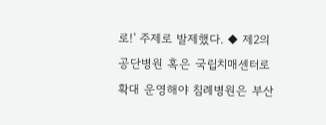로!' 주제로 발제했다. ◆ 제2의 공단병원 혹은 국립치매센터로 확대 운영해야 침례병원은 부산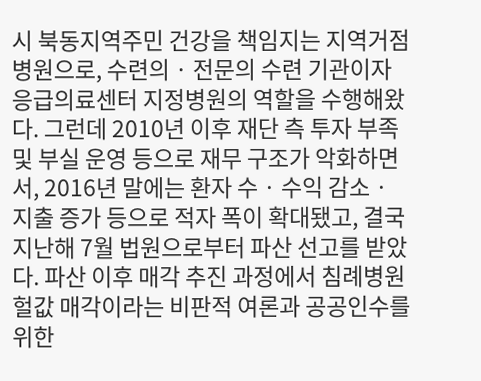시 북동지역주민 건강을 책임지는 지역거점병원으로, 수련의 · 전문의 수련 기관이자 응급의료센터 지정병원의 역할을 수행해왔다. 그런데 2010년 이후 재단 측 투자 부족 및 부실 운영 등으로 재무 구조가 악화하면서, 2016년 말에는 환자 수 · 수익 감소 · 지출 증가 등으로 적자 폭이 확대됐고, 결국 지난해 7월 법원으로부터 파산 선고를 받았다. 파산 이후 매각 추진 과정에서 침례병원 헐값 매각이라는 비판적 여론과 공공인수를 위한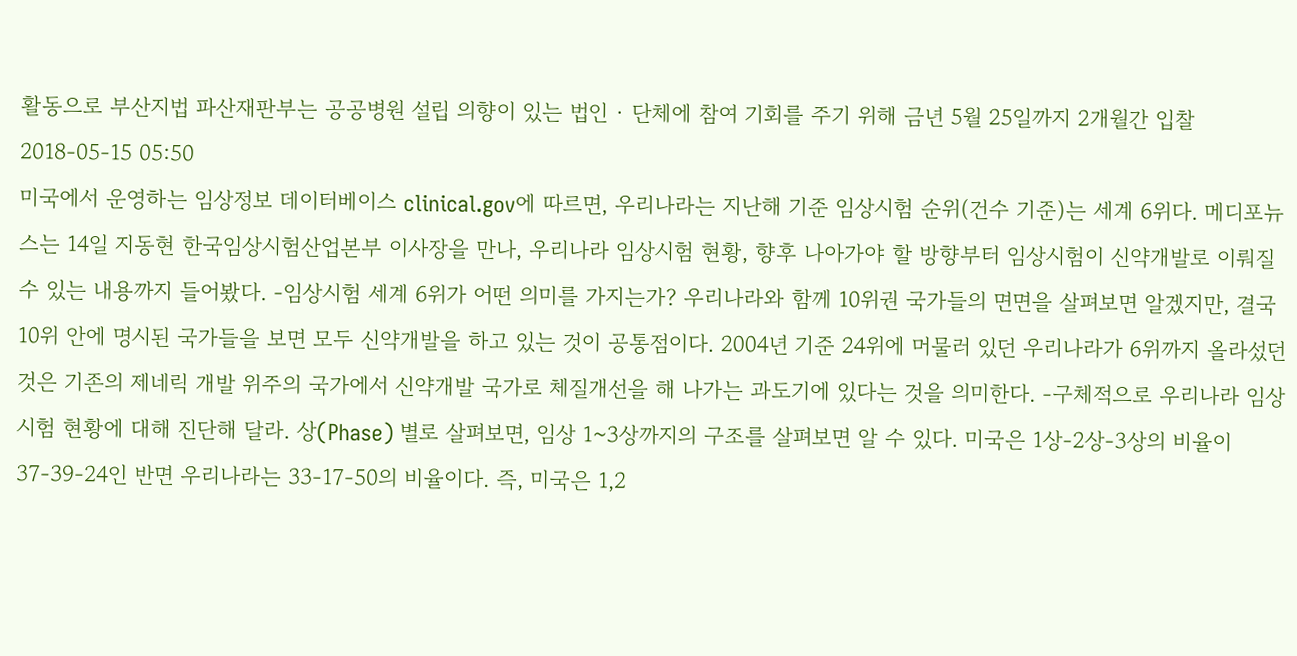활동으로 부산지법 파산재판부는 공공병원 설립 의향이 있는 법인 · 단체에 참여 기회를 주기 위해 금년 5월 25일까지 2개월간 입찰
2018-05-15 05:50
미국에서 운영하는 임상정보 데이터베이스 clinical.gov에 따르면, 우리나라는 지난해 기준 임상시험 순위(건수 기준)는 세계 6위다. 메디포뉴스는 14일 지동현 한국임상시험산업본부 이사장을 만나, 우리나라 임상시험 현황, 향후 나아가야 할 방향부터 임상시험이 신약개발로 이뤄질 수 있는 내용까지 들어봤다. -임상시험 세계 6위가 어떤 의미를 가지는가? 우리나라와 함께 10위권 국가들의 면면을 살펴보면 알겠지만, 결국 10위 안에 명시된 국가들을 보면 모두 신약개발을 하고 있는 것이 공통점이다. 2004년 기준 24위에 머물러 있던 우리나라가 6위까지 올라섰던 것은 기존의 제네릭 개발 위주의 국가에서 신약개발 국가로 체질개선을 해 나가는 과도기에 있다는 것을 의미한다. -구체적으로 우리나라 임상시험 현황에 대해 진단해 달라. 상(Phase) 별로 살펴보면, 임상 1~3상까지의 구조를 살펴보면 알 수 있다. 미국은 1상-2상-3상의 비율이 37-39-24인 반면 우리나라는 33-17-50의 비율이다. 즉, 미국은 1,2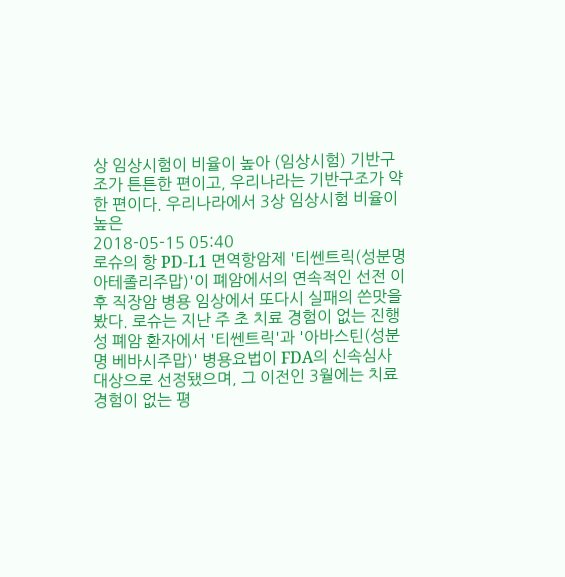상 임상시험이 비율이 높아 (임상시험) 기반구조가 튼튼한 편이고, 우리나라는 기반구조가 약한 편이다. 우리나라에서 3상 임상시험 비율이 높은
2018-05-15 05:40
로슈의 항 PD-L1 면역항암제 '티쎈트릭(성분명 아테졸리주맙)'이 폐암에서의 연속적인 선전 이후 직장암 병용 임상에서 또다시 실패의 쓴맛을 봤다. 로슈는 지난 주 초 치료 경험이 없는 진행성 폐암 환자에서 '티쎈트릭'과 '아바스틴(성분명 베바시주맙)' 병용요법이 FDA의 신속심사 대상으로 선정됐으며, 그 이전인 3월에는 치료 경험이 없는 평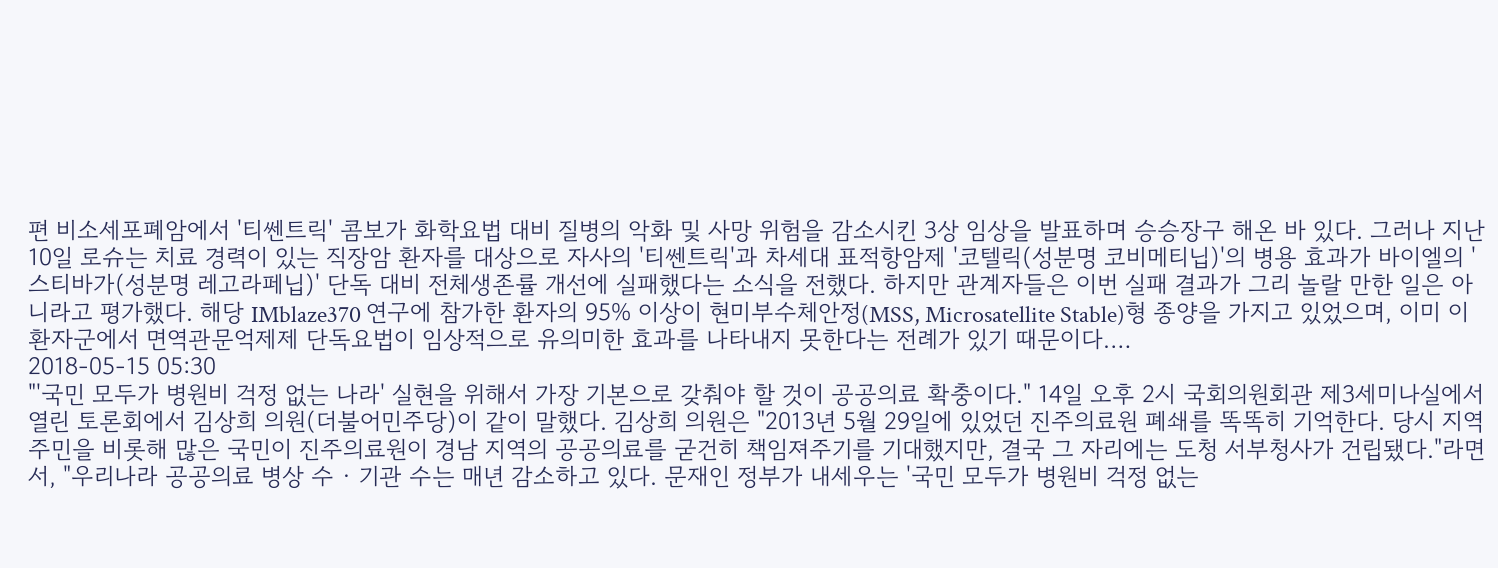편 비소세포폐암에서 '티쎈트릭' 콤보가 화학요법 대비 질병의 악화 및 사망 위험을 감소시킨 3상 임상을 발표하며 승승장구 해온 바 있다. 그러나 지난 10일 로슈는 치료 경력이 있는 직장암 환자를 대상으로 자사의 '티쎈트릭'과 차세대 표적항암제 '코텔릭(성분명 코비메티닙)'의 병용 효과가 바이엘의 '스티바가(성분명 레고라페닙)' 단독 대비 전체생존률 개선에 실패했다는 소식을 전했다. 하지만 관계자들은 이번 실패 결과가 그리 놀랄 만한 일은 아니라고 평가했다. 해당 IMblaze370 연구에 참가한 환자의 95% 이상이 현미부수체안정(MSS, Microsatellite Stable)형 종양을 가지고 있었으며, 이미 이 환자군에서 면역관문억제제 단독요법이 임상적으로 유의미한 효과를 나타내지 못한다는 전례가 있기 때문이다.…
2018-05-15 05:30
"'국민 모두가 병원비 걱정 없는 나라' 실현을 위해서 가장 기본으로 갖춰야 할 것이 공공의료 확충이다." 14일 오후 2시 국회의원회관 제3세미나실에서 열린 토론회에서 김상희 의원(더불어민주당)이 같이 말했다. 김상희 의원은 "2013년 5월 29일에 있었던 진주의료원 폐쇄를 똑똑히 기억한다. 당시 지역 주민을 비롯해 많은 국민이 진주의료원이 경남 지역의 공공의료를 굳건히 책임져주기를 기대했지만, 결국 그 자리에는 도청 서부청사가 건립됐다."라면서, "우리나라 공공의료 병상 수 · 기관 수는 매년 감소하고 있다. 문재인 정부가 내세우는 '국민 모두가 병원비 걱정 없는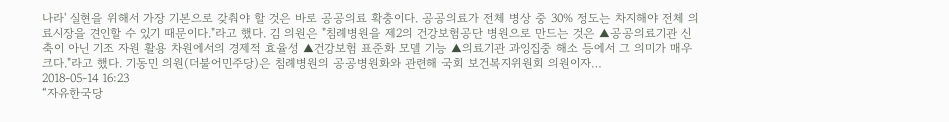나라' 실현을 위해서 가장 기본으로 갖춰야 할 것은 바로 공공의료 확충이다. 공공의료가 전체 병상 중 30% 정도는 차지해야 전체 의료시장을 견인할 수 있기 때문이다."라고 했다. 김 의원은 "침례병원을 제2의 건강보험공단 병원으로 만드는 것은 ▲공공의료기관 신축이 아닌 기조 자원 활용 차원에서의 경제적 효율성 ▲건강보험 표준화 모델 기능 ▲의료기관 과잉집중 해소 등에서 그 의미가 매우 크다."라고 했다. 기동민 의원(더불어민주당)은 침례병원의 공공병원화와 관련해 국회 보건복지위원회 의원이자…
2018-05-14 16:23
“자유한국당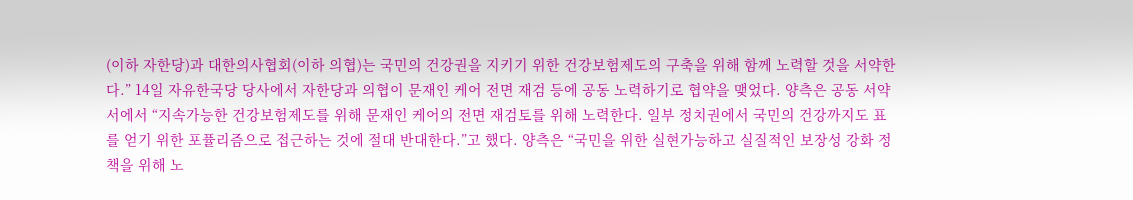(이하 자한당)과 대한의사협회(이하 의협)는 국민의 건강권을 지키기 위한 건강보험제도의 구축을 위해 함께 노력할 것을 서약한다.” 14일 자유한국당 당사에서 자한당과 의협이 문재인 케어 전면 재검 등에 공동 노력하기로 협약을 맺었다. 양측은 공동 서약서에서 “지속가능한 건강보험제도를 위해 문재인 케어의 전면 재검토를 위해 노력한다. 일부 정치권에서 국민의 건강까지도 표를 얻기 위한 포퓰리즘으로 접근하는 것에 절대 반대한다.”고 했다. 양측은 “국민을 위한 실현가능하고 실질적인 보장성 강화 정책을 위해 노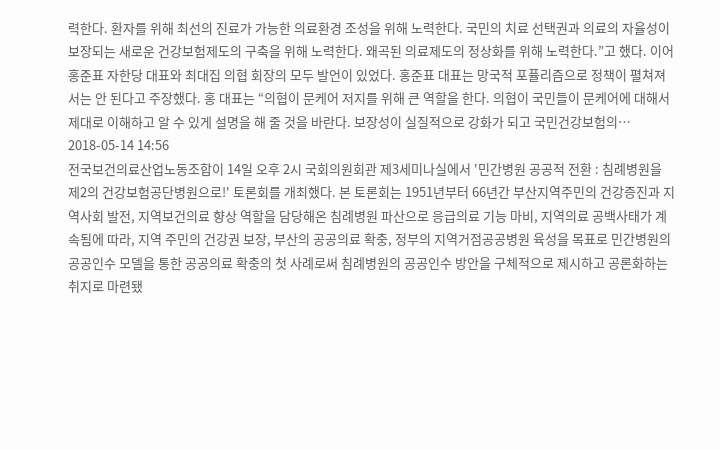력한다. 환자를 위해 최선의 진료가 가능한 의료환경 조성을 위해 노력한다. 국민의 치료 선택권과 의료의 자율성이 보장되는 새로운 건강보험제도의 구축을 위해 노력한다. 왜곡된 의료제도의 정상화를 위해 노력한다.”고 했다. 이어 홍준표 자한당 대표와 최대집 의협 회장의 모두 발언이 있었다. 홍준표 대표는 망국적 포퓰리즘으로 정책이 펼쳐져서는 안 된다고 주장했다. 홍 대표는 “의협이 문케어 저지를 위해 큰 역할을 한다. 의협이 국민들이 문케어에 대해서 제대로 이해하고 알 수 있게 설명을 해 줄 것을 바란다. 보장성이 실질적으로 강화가 되고 국민건강보험의…
2018-05-14 14:56
전국보건의료산업노동조합이 14일 오후 2시 국회의원회관 제3세미나실에서 '민간병원 공공적 전환 : 침례병원을 제2의 건강보험공단병원으로!' 토론회를 개최했다. 본 토론회는 1951년부터 66년간 부산지역주민의 건강증진과 지역사회 발전, 지역보건의료 향상 역할을 담당해온 침례병원 파산으로 응급의료 기능 마비, 지역의료 공백사태가 계속됨에 따라, 지역 주민의 건강권 보장, 부산의 공공의료 확충, 정부의 지역거점공공병원 육성을 목표로 민간병원의 공공인수 모델을 통한 공공의료 확충의 첫 사례로써 침례병원의 공공인수 방안을 구체적으로 제시하고 공론화하는 취지로 마련됐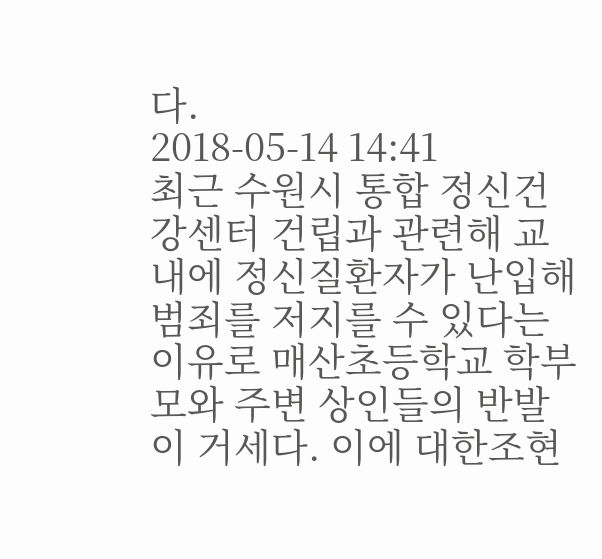다.
2018-05-14 14:41
최근 수원시 통합 정신건강센터 건립과 관련해 교내에 정신질환자가 난입해 범죄를 저지를 수 있다는 이유로 매산초등학교 학부모와 주변 상인들의 반발이 거세다. 이에 대한조현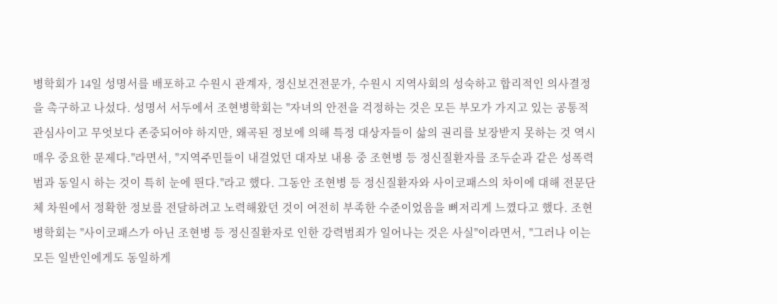병학회가 14일 성명서를 배포하고 수원시 관계자, 정신보건전문가, 수원시 지역사회의 성숙하고 합리적인 의사결정을 촉구하고 나섰다. 성명서 서두에서 조현병학회는 "자녀의 안전을 걱정하는 것은 모든 부모가 가지고 있는 공통적 관심사이고 무엇보다 존중되어야 하지만, 왜곡된 정보에 의해 특정 대상자들이 삶의 권리를 보장받지 못하는 것 역시 매우 중요한 문제다."라면서, "지역주민들이 내걸었던 대자보 내용 중 조현병 등 정신질환자를 조두순과 같은 성폭력범과 동일시 하는 것이 특히 눈에 띈다."라고 했다. 그동안 조현병 등 정신질환자와 사이코패스의 차이에 대해 전문단체 차원에서 정확한 정보를 전달하려고 노력해왔던 것이 여전히 부족한 수준이었음을 뼈저리게 느꼈다고 했다. 조현병학회는 "사이코패스가 아닌 조현병 등 정신질환자로 인한 강력범죄가 일어나는 것은 사실"이라면서, "그러나 이는 모든 일반인에게도 동일하게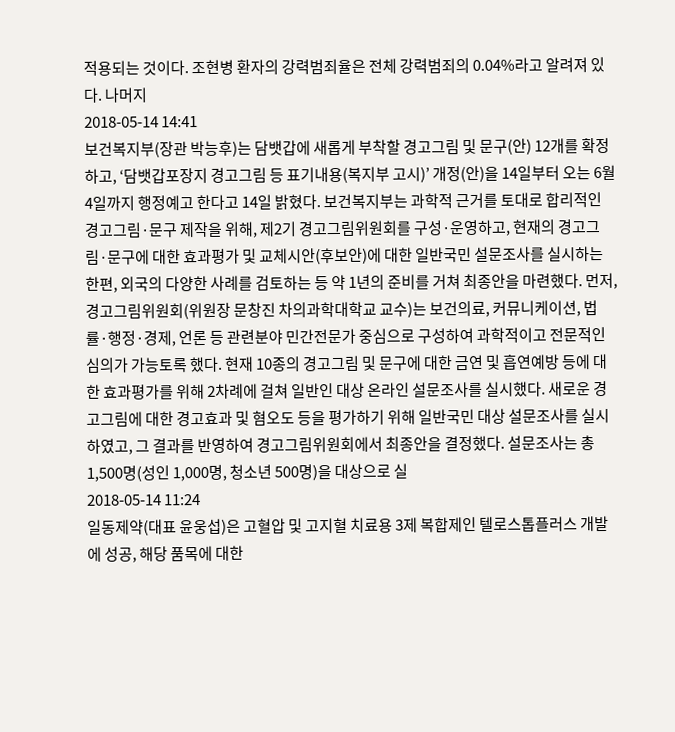적용되는 것이다. 조현병 환자의 강력범죄율은 전체 강력범죄의 0.04%라고 알려져 있다. 나머지
2018-05-14 14:41
보건복지부(장관 박능후)는 담뱃갑에 새롭게 부착할 경고그림 및 문구(안) 12개를 확정하고, ‘담뱃갑포장지 경고그림 등 표기내용(복지부 고시)’ 개정(안)을 14일부터 오는 6월4일까지 행정예고 한다고 14일 밝혔다. 보건복지부는 과학적 근거를 토대로 합리적인 경고그림·문구 제작을 위해, 제2기 경고그림위원회를 구성·운영하고, 현재의 경고그림·문구에 대한 효과평가 및 교체시안(후보안)에 대한 일반국민 설문조사를 실시하는 한편, 외국의 다양한 사례를 검토하는 등 약 1년의 준비를 거쳐 최종안을 마련했다. 먼저, 경고그림위원회(위원장 문창진 차의과학대학교 교수)는 보건의료, 커뮤니케이션, 법률·행정·경제, 언론 등 관련분야 민간전문가 중심으로 구성하여 과학적이고 전문적인 심의가 가능토록 했다. 현재 10종의 경고그림 및 문구에 대한 금연 및 흡연예방 등에 대한 효과평가를 위해 2차례에 걸쳐 일반인 대상 온라인 설문조사를 실시했다. 새로운 경고그림에 대한 경고효과 및 혐오도 등을 평가하기 위해 일반국민 대상 설문조사를 실시하였고, 그 결과를 반영하여 경고그림위원회에서 최종안을 결정했다. 설문조사는 총 1,500명(성인 1,000명, 청소년 500명)을 대상으로 실
2018-05-14 11:24
일동제약(대표 윤웅섭)은 고혈압 및 고지혈 치료용 3제 복합제인 텔로스톱플러스 개발에 성공, 해당 품목에 대한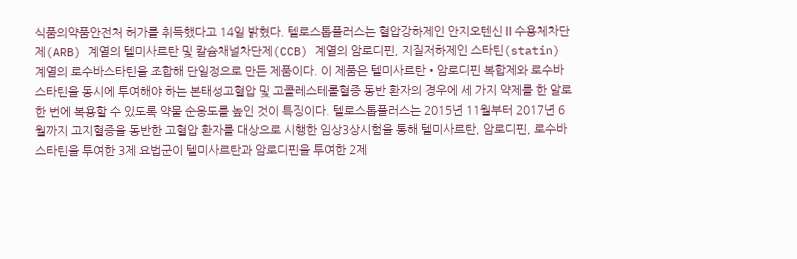식품의약품안전처 허가를 취득했다고 14일 밝혔다. 텔로스톱플러스는 혈압강하제인 안지오텐신Ⅱ수용체차단제(ARB) 계열의 텔미사르탄 및 칼슘채널차단제(CCB) 계열의 암로디핀, 지질저하제인 스타틴(statin) 계열의 로수바스타틴을 조합해 단일정으로 만든 제품이다. 이 제품은 텔미사르탄•암로디핀 복합제와 로수바스타틴을 동시에 투여해야 하는 본태성고혈압 및 고콜레스테롤혈증 동반 환자의 경우에 세 가지 약제를 한 알로 한 번에 복용할 수 있도록 약물 순응도를 높인 것이 특징이다. 텔로스톱플러스는 2015년 11월부터 2017년 6월까지 고지혈증을 동반한 고혈압 환자를 대상으로 시행한 임상3상시험을 통해 텔미사르탄, 암로디핀, 로수바스타틴을 투여한 3제 요법군이 텔미사르탄과 암로디핀을 투여한 2제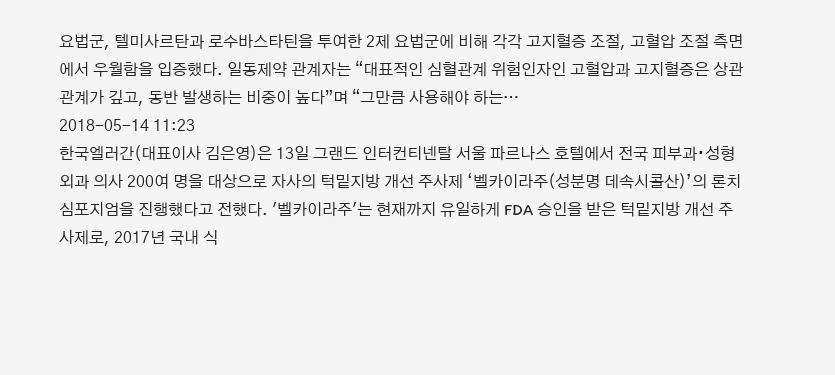요법군, 텔미사르탄과 로수바스타틴을 투여한 2제 요법군에 비해 각각 고지혈증 조절, 고혈압 조절 측면에서 우월함을 입증했다. 일동제약 관계자는 “대표적인 심혈관계 위험인자인 고혈압과 고지혈증은 상관관계가 깊고, 동반 발생하는 비중이 높다”며 “그만큼 사용해야 하는…
2018-05-14 11:23
한국엘러간(대표이사 김은영)은 13일 그랜드 인터컨티넨탈 서울 파르나스 호텔에서 전국 피부과∙성형외과 의사 200여 명을 대상으로 자사의 턱밑지방 개선 주사제 ‘벨카이라주(성분명 데속시콜산)’의 론치 심포지엄을 진행했다고 전했다. '벨카이라주'는 현재까지 유일하게 FDA 승인을 받은 턱밑지방 개선 주사제로, 2017년 국내 식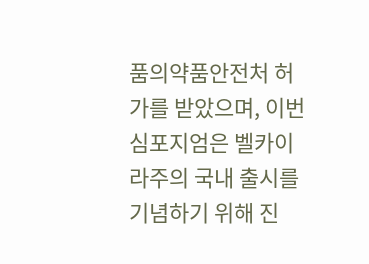품의약품안전처 허가를 받았으며, 이번 심포지엄은 벨카이라주의 국내 출시를 기념하기 위해 진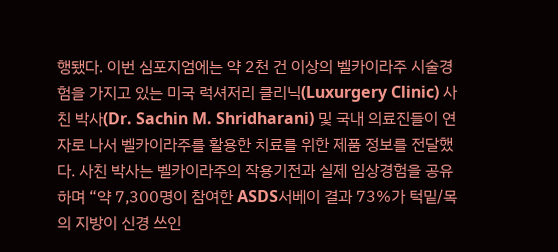행됐다. 이번 심포지엄에는 약 2천 건 이상의 벨카이라주 시술경험을 가지고 있는 미국 럭셔저리 클리닉(Luxurgery Clinic) 사친 박사(Dr. Sachin M. Shridharani) 및 국내 의료진들이 연자로 나서 벨카이라주를 활용한 치료를 위한 제품 정보를 전달했다. 사친 박사는 벨카이라주의 작용기전과 실제 임상경험을 공유하며 “약 7,300명이 참여한 ASDS서베이 결과 73%가 턱밑/목의 지방이 신경 쓰인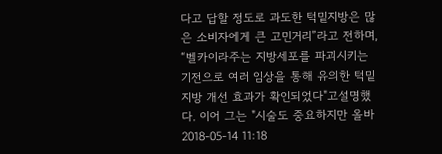다고 답할 정도로 과도한 턱밑지방은 많은 소비자에게 큰 고민거리”라고 전하며, “벨카이라주는 지방세포를 파괴시키는 기전으로 여러 임상을 통해 유의한 턱밑지방 개선 효과가 확인되었다"고설명했다. 이어 그는 "시술도 중요하지만 올바
2018-05-14 11:18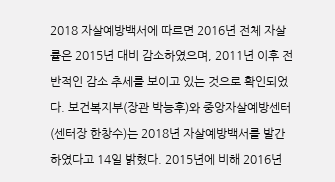2018 자살예방백서에 따르면 2016년 전체 자살률은 2015년 대비 감소하였으며, 2011년 이후 전반적인 감소 추세를 보이고 있는 것으로 확인되었다. 보건복지부(장관 박능후)와 중앙자살예방센터(센터장 한창수)는 2018년 자살예방백서를 발간하였다고 14일 밝혔다. 2015년에 비해 2016년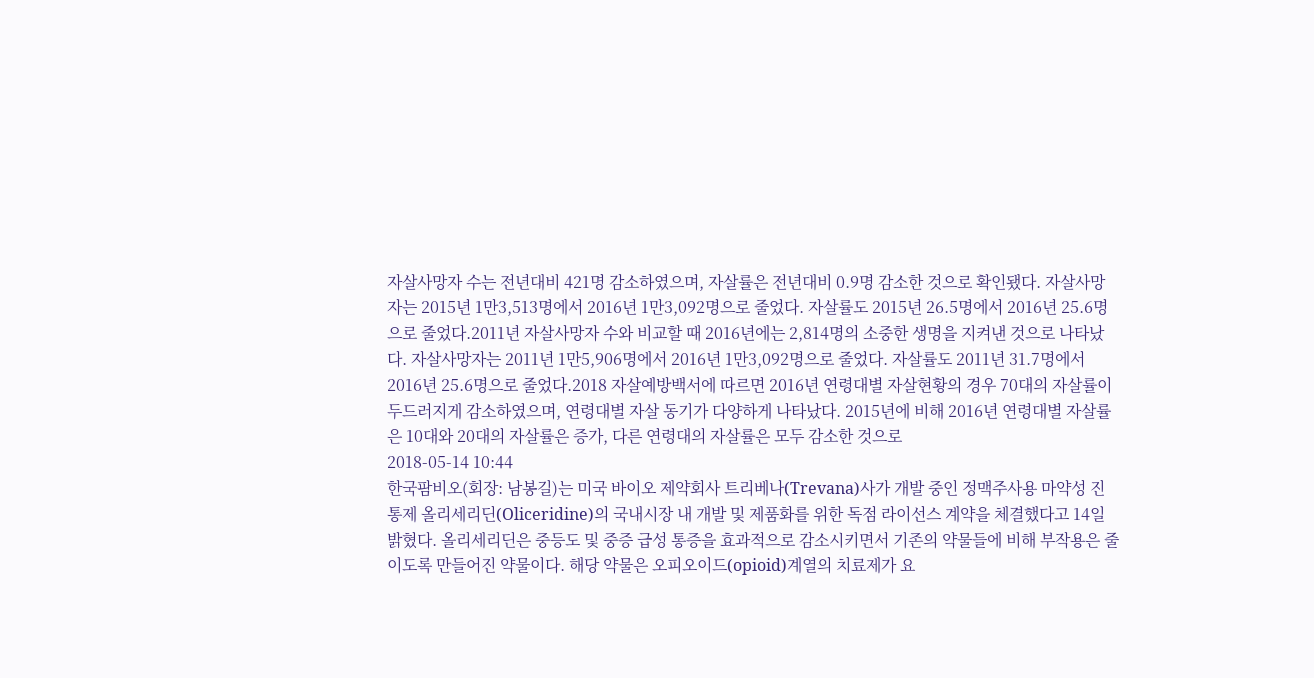자살사망자 수는 전년대비 421명 감소하였으며, 자살률은 전년대비 0.9명 감소한 것으로 확인됐다. 자살사망자는 2015년 1만3,513명에서 2016년 1만3,092명으로 줄었다. 자살률도 2015년 26.5명에서 2016년 25.6명으로 줄었다.2011년 자살사망자 수와 비교할 때 2016년에는 2,814명의 소중한 생명을 지켜낸 것으로 나타났다. 자살사망자는 2011년 1만5,906명에서 2016년 1만3,092명으로 줄었다. 자살률도 2011년 31.7명에서 2016년 25.6명으로 줄었다.2018 자살예방백서에 따르면 2016년 연령대별 자살현황의 경우 70대의 자살률이 두드러지게 감소하였으며, 연령대별 자살 동기가 다양하게 나타났다. 2015년에 비해 2016년 연령대별 자살률은 10대와 20대의 자살률은 증가, 다른 연령대의 자살률은 모두 감소한 것으로
2018-05-14 10:44
한국팜비오(회장: 남봉길)는 미국 바이오 제약회사 트리베나(Trevana)사가 개발 중인 정맥주사용 마약성 진통제 올리세리딘(Oliceridine)의 국내시장 내 개발 및 제품화를 위한 독점 라이선스 계약을 체결했다고 14일 밝혔다. 올리세리딘은 중등도 및 중증 급성 통증을 효과적으로 감소시키면서 기존의 약물들에 비해 부작용은 줄이도록 만들어진 약물이다. 해당 약물은 오피오이드(opioid)계열의 치료제가 요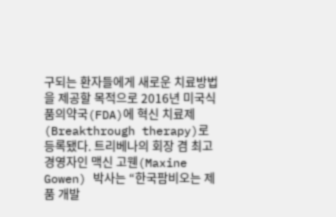구되는 환자들에게 새로운 치료방법을 제공할 목적으로 2016년 미국식품의약국(FDA)에 혁신 치료제(Breakthrough therapy)로 등록됐다. 트리베나의 회장 겸 최고경영자인 맥신 고웬(Maxine Gowen) 박사는 “한국팜비오는 제품 개발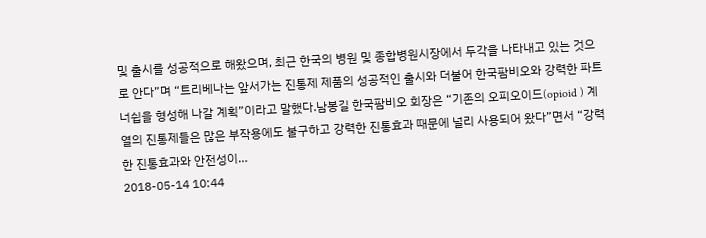및 출시를 성공적으로 해왔으며, 최근 한국의 병원 및 종합병원시장에서 두각을 나타내고 있는 것으로 안다”며 “트리베나는 앞서가는 진통제 제품의 성공적인 출시와 더불어 한국팜비오와 강력한 파트너쉽을 형성해 나갈 계획”이라고 말했다.남봉길 한국팜비오 회장은 “기존의 오피오이드(opioid ) 계열의 진통제들은 많은 부작용에도 불구하고 강력한 진통효과 때문에 널리 사용되어 왔다”면서 “강력한 진통효과와 안전성이…
2018-05-14 10:44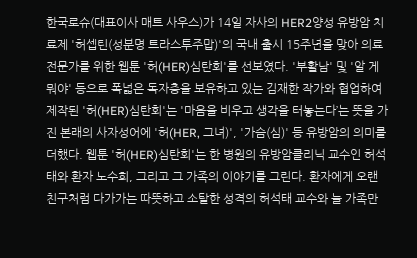한국로슈(대표이사 매트 사우스)가 14일 자사의 HER2양성 유방암 치료제 '허셉틴(성분명 트라스투주맙)'의 국내 출시 15주년을 맞아 의료전문가를 위한 웹툰 '허(HER)심탄회'를 선보였다. '부활남' 및 '알 게 뭐야' 등으로 폭넓은 독자층을 보유하고 있는 김재한 작가와 협업하여 제작된 '허(HER)심탄회'는 '마음을 비우고 생각을 터놓는다’는 뜻을 가진 본래의 사자성어에 '허(HER, 그녀)', '가슴(심)' 등 유방암의 의미를 더했다. 웹툰 '허(HER)심탄회'는 한 병원의 유방암클리닉 교수인 허석태와 환자 노수희, 그리고 그 가족의 이야기를 그린다. 환자에게 오랜 친구처럼 다가가는 따뜻하고 소탈한 성격의 허석태 교수와 늘 가족만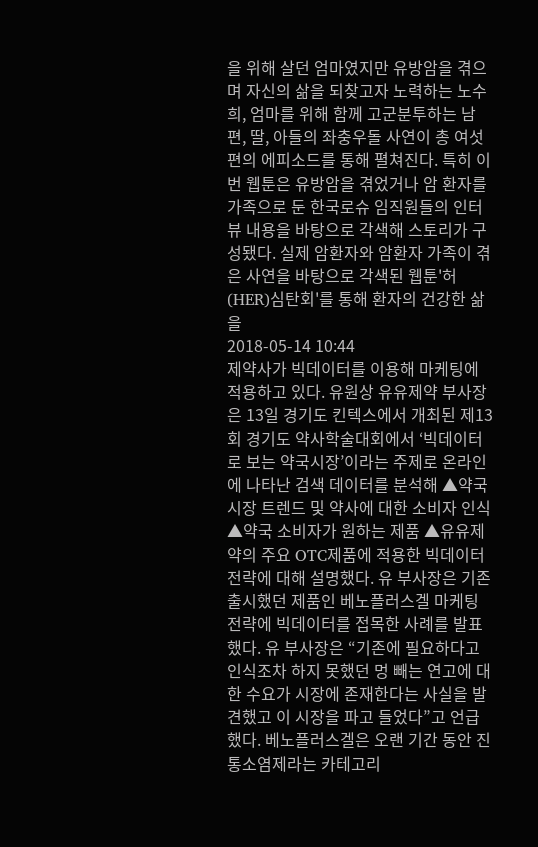을 위해 살던 엄마였지만 유방암을 겪으며 자신의 삶을 되찾고자 노력하는 노수희, 엄마를 위해 함께 고군분투하는 남편, 딸, 아들의 좌충우돌 사연이 총 여섯 편의 에피소드를 통해 펼쳐진다. 특히 이번 웹툰은 유방암을 겪었거나 암 환자를 가족으로 둔 한국로슈 임직원들의 인터뷰 내용을 바탕으로 각색해 스토리가 구성됐다. 실제 암환자와 암환자 가족이 겪은 사연을 바탕으로 각색된 웹툰'허(HER)심탄회'를 통해 환자의 건강한 삶을
2018-05-14 10:44
제약사가 빅데이터를 이용해 마케팅에 적용하고 있다. 유원상 유유제약 부사장은 13일 경기도 킨텍스에서 개최된 제13회 경기도 약사학술대회에서 ‘빅데이터로 보는 약국시장’이라는 주제로 온라인에 나타난 검색 데이터를 분석해 ▲약국시장 트렌드 및 약사에 대한 소비자 인식 ▲약국 소비자가 원하는 제품 ▲유유제약의 주요 OTC제품에 적용한 빅데이터 전략에 대해 설명했다. 유 부사장은 기존 출시했던 제품인 베노플러스겔 마케팅 전략에 빅데이터를 접목한 사례를 발표했다. 유 부사장은 “기존에 필요하다고 인식조차 하지 못했던 멍 빼는 연고에 대한 수요가 시장에 존재한다는 사실을 발견했고 이 시장을 파고 들었다”고 언급했다. 베노플러스겔은 오랜 기간 동안 진통소염제라는 카테고리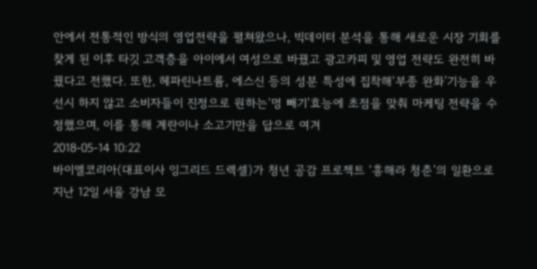안에서 전통적인 방식의 영업전략을 펼쳐왔으나, 빅데이터 분석을 통해 새로운 시장 기회를 찾게 된 이후 타깃 고객층을 아이에서 여성으로 바꿨고 광고카피 및 영업 전략도 완전히 바꿨다고 전했다. 또한, 헤파린나트륨, 에스신 등의 성분 특성에 집착해‘부종 완화’기능을 우선시 하지 않고 소비자들이 진정으로 원하는‘멍 빼기’효능에 초점을 맞춰 마케팅 전략을 수정했으며, 이를 통해 계란이나 소고기만을 답으로 여겨
2018-05-14 10:22
바이엘코리아(대표이사 잉그리드 드렉셀)가 청년 공감 프로젝트 ‘흥해라 청춘’의 일환으로 지난 12일 서울 강남 모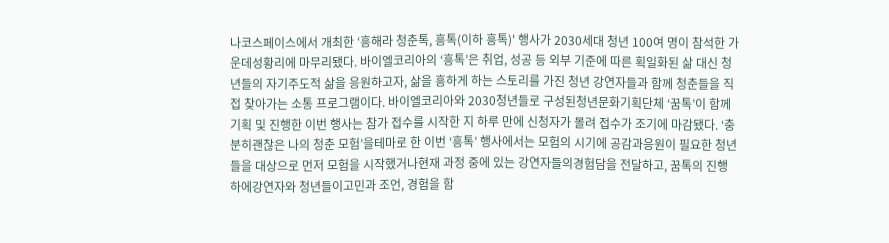나코스페이스에서 개최한 ‘흥해라 청춘톡, 흥톡(이하 흥톡)' 행사가 2030세대 청년 100여 명이 참석한 가운데성황리에 마무리됐다. 바이엘코리아의 ‘흥톡’은 취업, 성공 등 외부 기준에 따른 획일화된 삶 대신 청년들의 자기주도적 삶을 응원하고자, 삶을 흥하게 하는 스토리를 가진 청년 강연자들과 함께 청춘들을 직접 찾아가는 소통 프로그램이다. 바이엘코리아와 2030청년들로 구성된청년문화기획단체 ‘꿈톡’이 함께 기획 및 진행한 이번 행사는 참가 접수를 시작한 지 하루 만에 신청자가 몰려 접수가 조기에 마감됐다. ‘충분히괜찮은 나의 청춘 모험’을테마로 한 이번 ‘흥톡’ 행사에서는 모험의 시기에 공감과응원이 필요한 청년들을 대상으로 먼저 모험을 시작했거나현재 과정 중에 있는 강연자들의경험담을 전달하고, 꿈톡의 진행 하에강연자와 청년들이고민과 조언, 경험을 함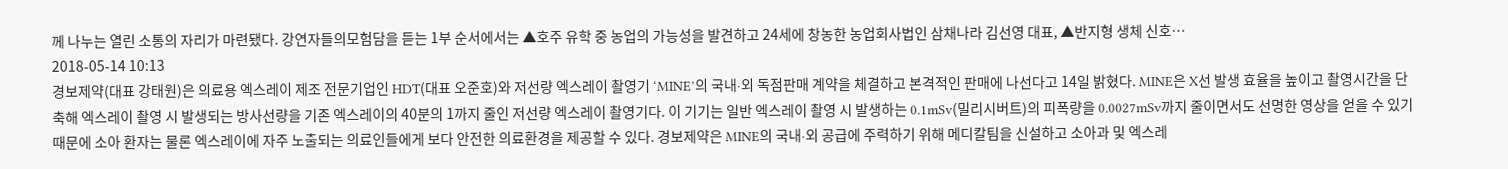께 나누는 열린 소통의 자리가 마련됐다. 강연자들의모험담을 듣는 1부 순서에서는 ▲호주 유학 중 농업의 가능성을 발견하고 24세에 창농한 농업회사법인 삼채나라 김선영 대표, ▲반지형 생체 신호…
2018-05-14 10:13
경보제약(대표 강태원)은 의료용 엑스레이 제조 전문기업인 HDT(대표 오준호)와 저선량 엑스레이 촬영기 ‘MINE’의 국내∙외 독점판매 계약을 체결하고 본격적인 판매에 나선다고 14일 밝혔다. MINE은 X선 발생 효율을 높이고 촬영시간을 단축해 엑스레이 촬영 시 발생되는 방사선량을 기존 엑스레이의 40분의 1까지 줄인 저선량 엑스레이 촬영기다. 이 기기는 일반 엑스레이 촬영 시 발생하는 0.1mSv(밀리시버트)의 피폭량을 0.0027mSv까지 줄이면서도 선명한 영상을 얻을 수 있기 때문에 소아 환자는 물론 엑스레이에 자주 노출되는 의료인들에게 보다 안전한 의료환경을 제공할 수 있다. 경보제약은 MINE의 국내∙외 공급에 주력하기 위해 메디칼팀을 신설하고 소아과 및 엑스레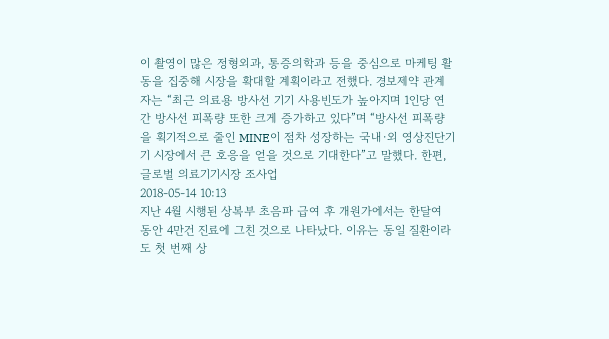이 촬영이 많은 정형외과, 통증의학과 등을 중심으로 마케팅 활동을 집중해 시장을 확대할 계획이라고 전했다. 경보제약 관계자는 “최근 의료용 방사선 기기 사용빈도가 높아지며 1인당 연간 방사선 피폭량 또한 크게 증가하고 있다”며 “방사선 피폭량을 획기적으로 줄인 MINE이 점차 성장하는 국내∙외 영상진단기기 시장에서 큰 호응을 얻을 것으로 기대한다”고 말했다. 한편, 글로벌 의료기기시장 조사업
2018-05-14 10:13
지난 4월 시행된 상복부 초음파 급여 후 개원가에서는 한달여 동안 4만건 진료에 그친 것으로 나타났다. 이유는 동일 질환이라도 첫 번째 상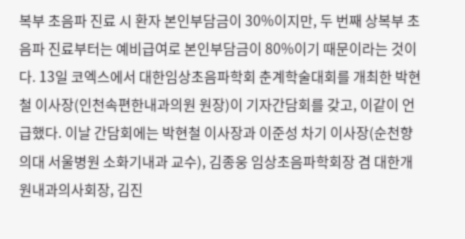복부 초음파 진료 시 환자 본인부담금이 30%이지만, 두 번째 상복부 초음파 진료부터는 예비급여로 본인부담금이 80%이기 때문이라는 것이다. 13일 코엑스에서 대한임상초음파학회 춘계학술대회를 개최한 박현철 이사장(인천속편한내과의원 원장)이 기자간담회를 갖고, 이같이 언급했다. 이날 간담회에는 박현철 이사장과 이준성 차기 이사장(순천향의대 서울병원 소화기내과 교수), 김종웅 임상초음파학회장 겸 대한개원내과의사회장, 김진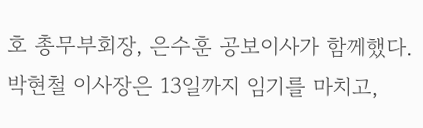호 총무부회장, 은수훈 공보이사가 함께했다. 박현철 이사장은 13일까지 임기를 마치고,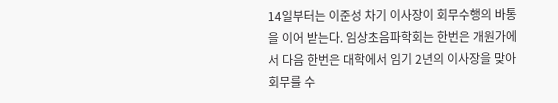14일부터는 이준성 차기 이사장이 회무수행의 바통을 이어 받는다. 임상초음파학회는 한번은 개원가에서 다음 한번은 대학에서 임기 2년의 이사장을 맞아 회무를 수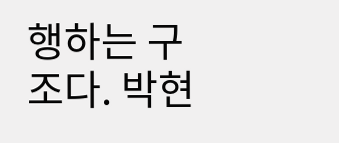행하는 구조다. 박현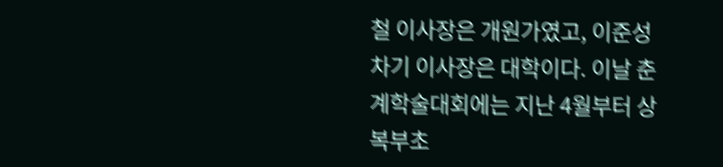철 이사장은 개원가였고, 이준성 차기 이사장은 대학이다. 이날 춘계학술대회에는 지난 4월부터 상복부초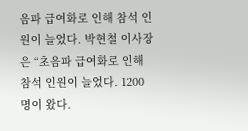음파 급여화로 인해 참석 인원이 늘었다. 박현철 이사장은 “초음파 급여화로 인해 참석 인원이 늘었다. 1200명이 왔다.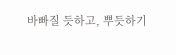바빠질 듯하고, 뿌듯하기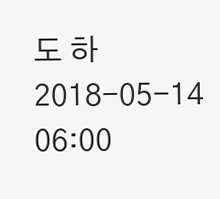도 하
2018-05-14 06:00